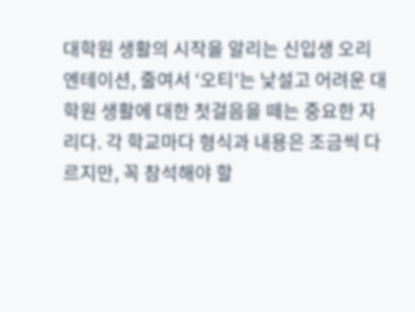대학원 생활의 시작을 알리는 신입생 오리엔테이션, 줄여서 ‘오티’는 낯설고 어려운 대학원 생활에 대한 첫걸음을 떼는 중요한 자리다. 각 학교마다 형식과 내용은 조금씩 다르지만, 꼭 참석해야 할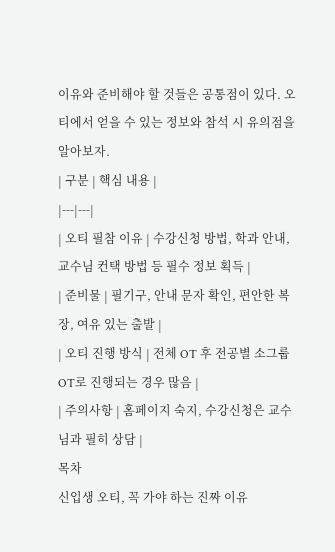이유와 준비해야 할 것들은 공통점이 있다. 오티에서 얻을 수 있는 정보와 참석 시 유의점을 알아보자.
| 구분 | 핵심 내용 |
|---|---|
| 오티 필참 이유 | 수강신청 방법, 학과 안내, 교수님 컨택 방법 등 필수 정보 획득 |
| 준비물 | 필기구, 안내 문자 확인, 편안한 복장, 여유 있는 출발 |
| 오티 진행 방식 | 전체 OT 후 전공별 소그룹 OT로 진행되는 경우 많음 |
| 주의사항 | 홈페이지 숙지, 수강신청은 교수님과 필히 상담 |
목차
신입생 오티, 꼭 가야 하는 진짜 이유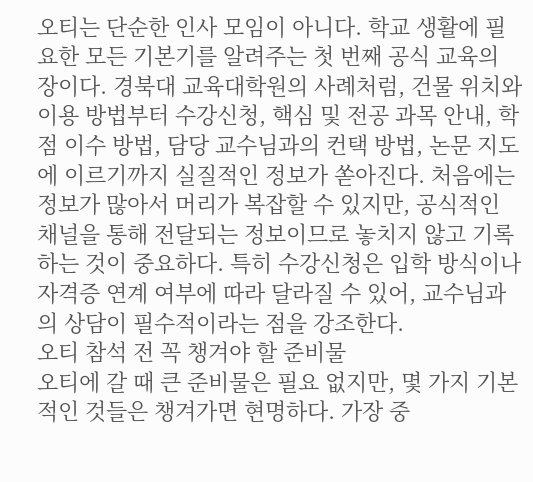오티는 단순한 인사 모임이 아니다. 학교 생활에 필요한 모든 기본기를 알려주는 첫 번째 공식 교육의 장이다. 경북대 교육대학원의 사례처럼, 건물 위치와 이용 방법부터 수강신청, 핵심 및 전공 과목 안내, 학점 이수 방법, 담당 교수님과의 컨택 방법, 논문 지도에 이르기까지 실질적인 정보가 쏟아진다. 처음에는 정보가 많아서 머리가 복잡할 수 있지만, 공식적인 채널을 통해 전달되는 정보이므로 놓치지 않고 기록하는 것이 중요하다. 특히 수강신청은 입학 방식이나 자격증 연계 여부에 따라 달라질 수 있어, 교수님과의 상담이 필수적이라는 점을 강조한다.
오티 참석 전 꼭 챙겨야 할 준비물
오티에 갈 때 큰 준비물은 필요 없지만, 몇 가지 기본적인 것들은 챙겨가면 현명하다. 가장 중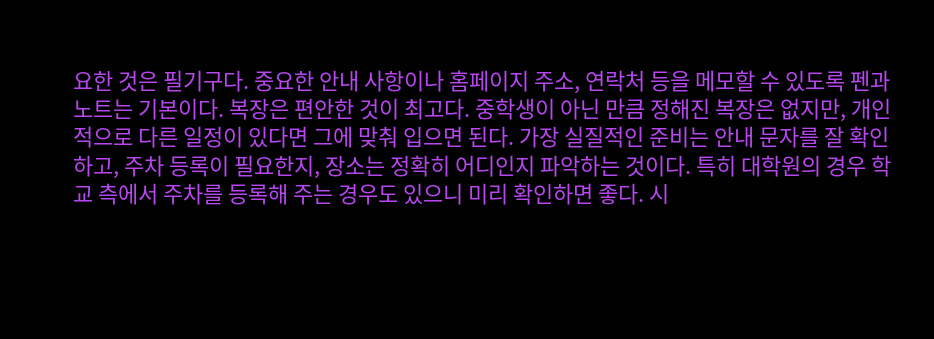요한 것은 필기구다. 중요한 안내 사항이나 홈페이지 주소, 연락처 등을 메모할 수 있도록 펜과 노트는 기본이다. 복장은 편안한 것이 최고다. 중학생이 아닌 만큼 정해진 복장은 없지만, 개인적으로 다른 일정이 있다면 그에 맞춰 입으면 된다. 가장 실질적인 준비는 안내 문자를 잘 확인하고, 주차 등록이 필요한지, 장소는 정확히 어디인지 파악하는 것이다. 특히 대학원의 경우 학교 측에서 주차를 등록해 주는 경우도 있으니 미리 확인하면 좋다. 시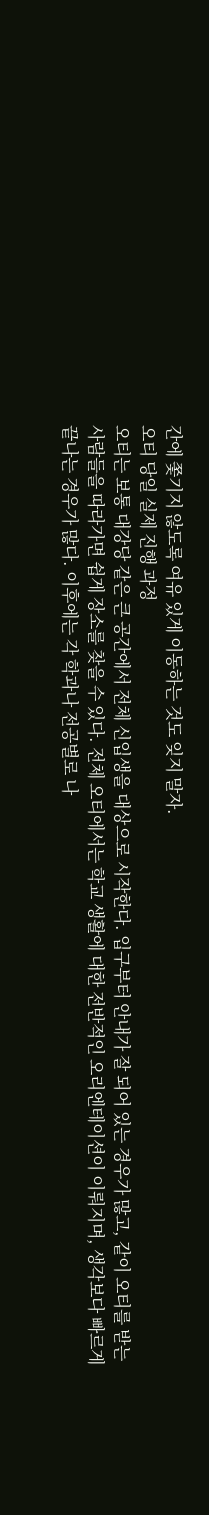간에 쫓기지 않도록 여유 있게 이동하는 것도 잊지 말자.
오티 당일 실제 진행 과정
오티는 보통 대강당 같은 큰 공간에서 전체 신입생을 대상으로 시작한다. 입구부터 안내가 잘 되어 있는 경우가 많고, 같이 오티를 받는 사람들을 따라가면 쉽게 장소를 찾을 수 있다. 전체 오티에서는 학교 생활에 대한 전반적인 오리엔테이션이 이뤄지며, 생각보다 빠르게 끝나는 경우가 많다. 이후에는 각 학과나 전공별로 나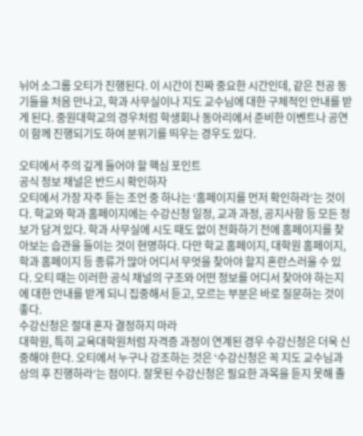뉘어 소그룹 오티가 진행된다. 이 시간이 진짜 중요한 시간인데, 같은 전공 동기들을 처음 만나고, 학과 사무실이나 지도 교수님에 대한 구체적인 안내를 받게 된다. 중원대학교의 경우처럼 학생회나 동아리에서 준비한 이벤트나 공연이 함께 진행되기도 하여 분위기를 띄우는 경우도 있다.

오티에서 주의 깊게 들어야 할 핵심 포인트
공식 정보 채널은 반드시 확인하자
오티에서 가장 자주 듣는 조언 중 하나는 ‘홈페이지를 먼저 확인하라’는 것이다. 학교와 학과 홈페이지에는 수강신청 일정, 교과 과정, 공지사항 등 모든 정보가 담겨 있다. 학과 사무실에 시도 때도 없이 전화하기 전에 홈페이지를 찾아보는 습관을 들이는 것이 현명하다. 다만 학교 홈페이지, 대학원 홈페이지, 학과 홈페이지 등 종류가 많아 어디서 무엇을 찾아야 할지 혼란스러울 수 있다. 오티 때는 이러한 공식 채널의 구조와 어떤 정보를 어디서 찾아야 하는지에 대한 안내를 받게 되니 집중해서 듣고, 모르는 부분은 바로 질문하는 것이 좋다.
수강신청은 절대 혼자 결정하지 마라
대학원, 특히 교육대학원처럼 자격증 과정이 연계된 경우 수강신청은 더욱 신중해야 한다. 오티에서 누구나 강조하는 것은 ‘수강신청은 꼭 지도 교수님과 상의 후 진행하라’는 점이다. 잘못된 수강신청은 필요한 과목을 듣지 못해 졸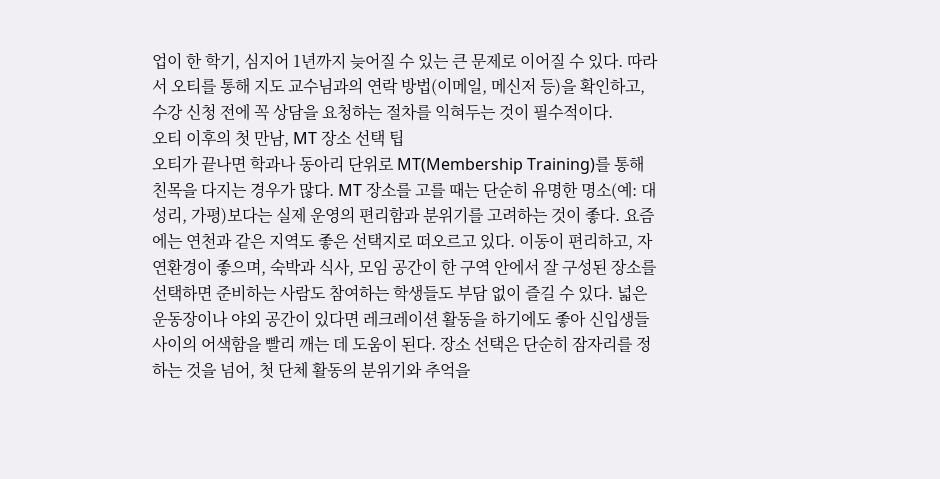업이 한 학기, 심지어 1년까지 늦어질 수 있는 큰 문제로 이어질 수 있다. 따라서 오티를 통해 지도 교수님과의 연락 방법(이메일, 메신저 등)을 확인하고, 수강 신청 전에 꼭 상담을 요청하는 절차를 익혀두는 것이 필수적이다.
오티 이후의 첫 만남, MT 장소 선택 팁
오티가 끝나면 학과나 동아리 단위로 MT(Membership Training)를 통해 친목을 다지는 경우가 많다. MT 장소를 고를 때는 단순히 유명한 명소(예: 대성리, 가평)보다는 실제 운영의 편리함과 분위기를 고려하는 것이 좋다. 요즘에는 연천과 같은 지역도 좋은 선택지로 떠오르고 있다. 이동이 편리하고, 자연환경이 좋으며, 숙박과 식사, 모임 공간이 한 구역 안에서 잘 구성된 장소를 선택하면 준비하는 사람도 참여하는 학생들도 부담 없이 즐길 수 있다. 넓은 운동장이나 야외 공간이 있다면 레크레이션 활동을 하기에도 좋아 신입생들 사이의 어색함을 빨리 깨는 데 도움이 된다. 장소 선택은 단순히 잠자리를 정하는 것을 넘어, 첫 단체 활동의 분위기와 추억을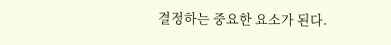결정하는 중요한 요소가 된다.